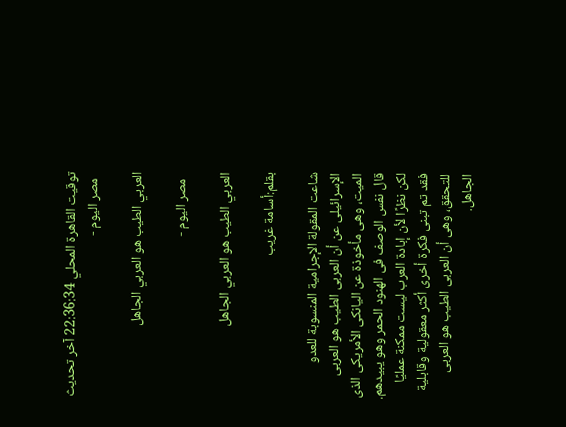توقيت القاهرة المحلي 22:36:34 آخر تحديث
  مصر اليوم -

العربي الطيب هو العربي الجاهل

  مصر اليوم -

العربي الطيب هو العربي الجاهل

بقلم:أسامة غريب

شاعت المقولة الإجرامية المنسوبة للعدو الإسرائيلى عن أن العربى الطيب هو العربى الميت، وهى مأخوذة عن اليانكى الأمريكى الذى قال نفس الوصف فى الهنود الحمر وهو يبيدهم. لكن نظرًا لأن إبادة العرب ليست ممكنة عمليًا فقد تم تبنى فكرة أخرى أكثر معقولية وقابلية للتحقق، وهى أن العربى الطيب هو العربى الجاهل.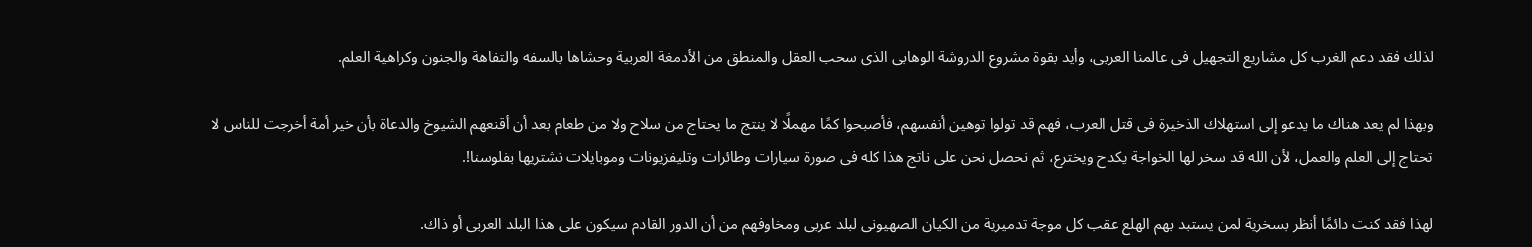لذلك فقد دعم الغرب كل مشاريع التجهيل فى عالمنا العربى، وأيد بقوة مشروع الدروشة الوهابى الذى سحب العقل والمنطق من الأدمغة العربية وحشاها بالسفه والتفاهة والجنون وكراهية العلم.

وبهذا لم يعد هناك ما يدعو إلى استهلاك الذخيرة فى قتل العرب، فهم قد تولوا توهين أنفسهم، فأصبحوا كمًا مهملًا لا ينتج ما يحتاج من سلاح ولا من طعام بعد أن أقنعهم الشيوخ والدعاة بأن خير أمة أخرجت للناس لا تحتاج إلى العلم والعمل، لأن الله قد سخر لها الخواجة يكدح ويخترع، ثم نحصل نحن على ناتج هذا كله فى صورة سيارات وطائرات وتليفزيونات وموبايلات نشتريها بفلوسنا!.

لهذا فقد كنت دائمًا أنظر بسخرية لمن يستبد بهم الهلع عقب كل موجة تدميرية من الكيان الصهيونى لبلد عربى ومخاوفهم من أن الدور القادم سيكون على هذا البلد العربى أو ذاك.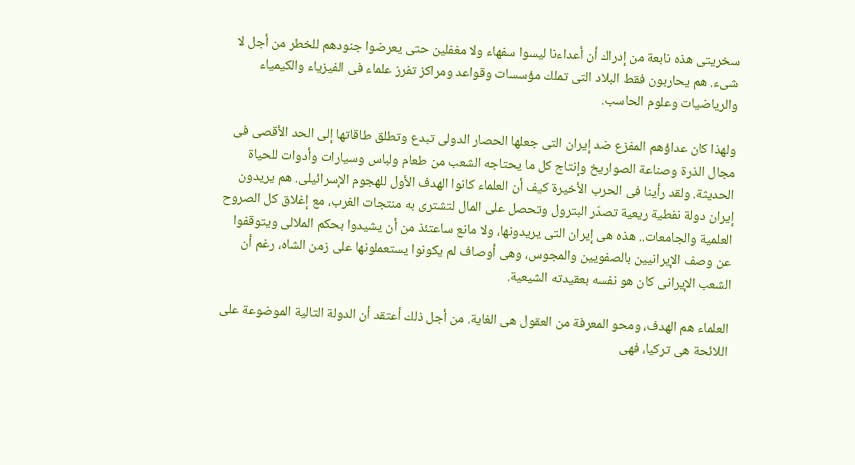سخريتى هذه نابعة من إدراك أن أعداءنا ليسوا سفهاء ولا مغفلين حتى يعرضوا جنودهم للخطر من أجل لا شىء. هم يحاربون فقط البلاد التى تملك مؤسسات وقواعد ومراكز تفرز علماء فى الفيزياء والكيمياء والرياضيات وعلوم الحاسب.

ولهذا كان عداؤهم المفزع ضد إيران التى جعلها الحصار الدولى تبدع وتطلق طاقاتها إلى الحد الأقصى فى مجال الذرة وصناعة الصواريخ وإنتاج كل ما يحتاجه الشعب من طعام ولباس وسيارات وأدوات للحياة الحديثة. ولقد رأينا فى الحرب الأخيرة كيف أن العلماء كانوا الهدف الأول للهجوم الإسرائيلى. هم يريدون إيران دولة نفطية ريعية تصدّر البترول وتحصل على المال لتشترى به منتجات الغرب، مع إغلاق كل الصروح العلمية والجامعات.. هذه هى إيران التى يريدونها، ولا مانع ساعتئذ من أن يشيدوا بحكم الملالى ويتوقفوا عن وصف الإيرانيين بالصفويين والمجوس، وهى أوصاف لم يكونوا يستعملونها على زمن الشاه، رغم أن الشعب الإيرانى كان هو نفسه بعقيدته الشيعية.

العلماء هم الهدف، ومحو المعرفة من العقول هى الغاية. من أجل ذلك أعتقد أن الدولة التالية الموضوعة على اللائحة هى تركيا، فهى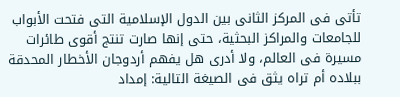تأتى فى المركز الثانى بين الدول الإسلامية التى فتحت الأبواب للجامعات والمراكز البحثية، حتى إنها صارت تنتج أقوى طائرات مسيرة فى العالم، ولا أدرى هل يفهم أردوجان الأخطار المحدقة ببلاده أم تراه يثق فى الصيغة التالية: إمداد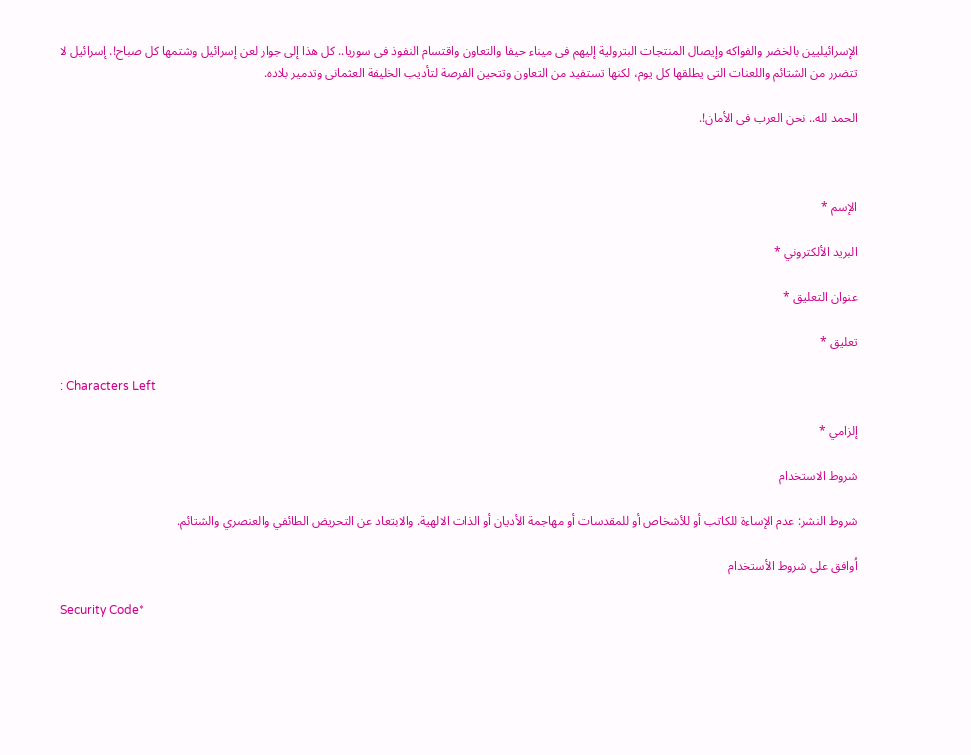الإسرائيليين بالخضر والفواكه وإيصال المنتجات البترولية إليهم فى ميناء حيفا والتعاون واقتسام النفوذ فى سوريا.. كل هذا إلى جوار لعن إسرائيل وشتمها كل صباح!. إسرائيل لا تتضرر من الشتائم واللعنات التى يطلقها كل يوم، لكنها تستفيد من التعاون وتتحين الفرصة لتأديب الخليفة العثمانى وتدمير بلاده.

الحمد لله.. نحن العرب فى الأمان!.



الإسم *

البريد الألكتروني *

عنوان التعليق *

تعليق *

: Characters Left

إلزامي *

شروط الاستخدام

شروط النشر: عدم الإساءة للكاتب أو للأشخاص أو للمقدسات أو مهاجمة الأديان أو الذات الالهية. والابتعاد عن التحريض الطائفي والعنصري والشتائم.

اُوافق على شروط الأستخدام

Security Code*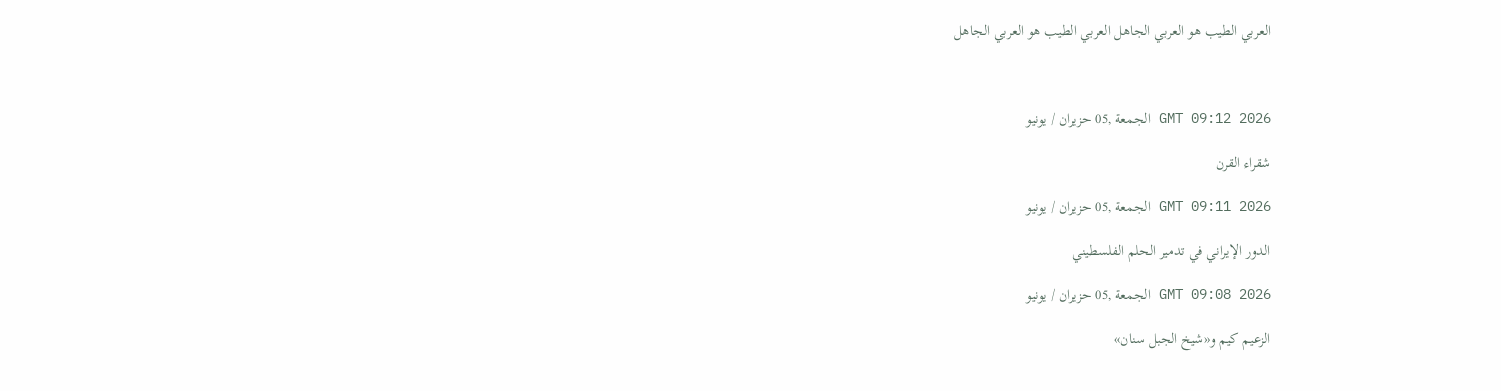العربي الطيب هو العربي الجاهل العربي الطيب هو العربي الجاهل



GMT 09:12 2026 الجمعة ,05 حزيران / يونيو

شقراء القرن

GMT 09:11 2026 الجمعة ,05 حزيران / يونيو

الدور الإيراني في تدمير الحلم الفلسطيني

GMT 09:08 2026 الجمعة ,05 حزيران / يونيو

الزعيم كيم و«شيخ الجبل سنان»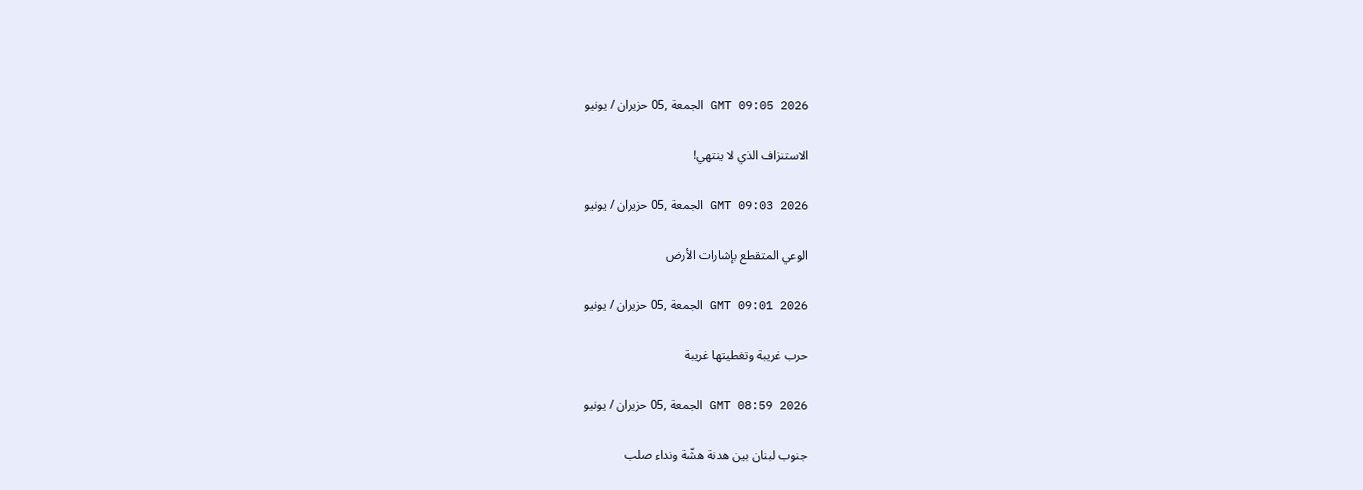GMT 09:05 2026 الجمعة ,05 حزيران / يونيو

الاستنزاف الذي لا ينتهي!

GMT 09:03 2026 الجمعة ,05 حزيران / يونيو

الوعي المتقطع بإشارات الأرض

GMT 09:01 2026 الجمعة ,05 حزيران / يونيو

حرب غريبة وتغطيتها غريبة

GMT 08:59 2026 الجمعة ,05 حزيران / يونيو

جنوب لبنان بين هدنة هشّة ونداء صلب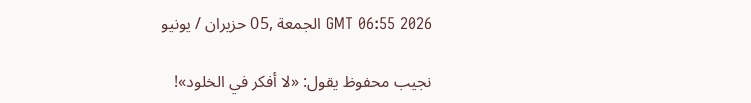GMT 06:55 2026 الجمعة ,05 حزيران / يونيو

نجيب محفوظ يقول: «لا أفكر في الخلود»!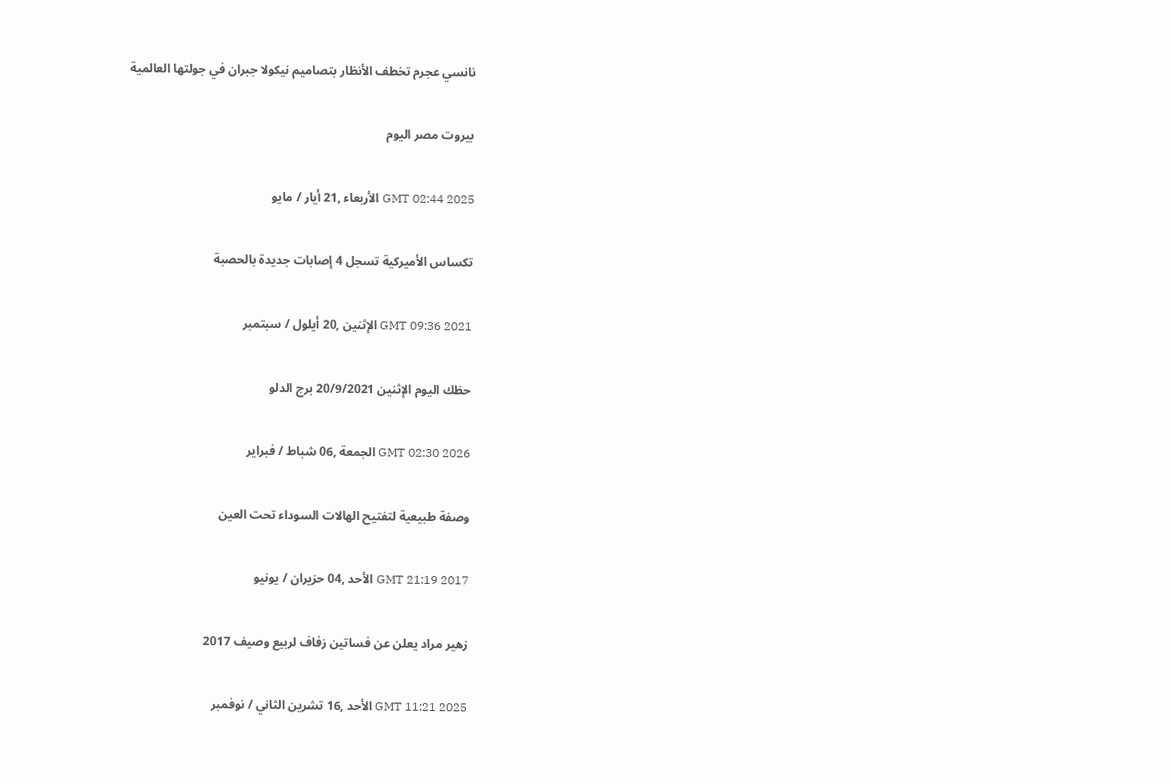نانسي عجرم تخطف الأنظار بتصاميم نيكولا جبران في جولتها العالمية

بيروت مصر اليوم

GMT 02:44 2025 الأربعاء ,21 أيار / مايو

تكساس الأميركية تسجل 4 إصابات جديدة بالحصبة

GMT 09:36 2021 الإثنين ,20 أيلول / سبتمبر

حظك اليوم الإثنين 20/9/2021 برج الدلو

GMT 02:30 2026 الجمعة ,06 شباط / فبراير

وصفة طبيعية لتفتيح الهالات السوداء تحت العين

GMT 21:19 2017 الأحد ,04 حزيران / يونيو

زهير مراد يعلن عن فساتين زفاف لربيع وصيف 2017

GMT 11:21 2025 الأحد ,16 تشرين الثاني / نوفمبر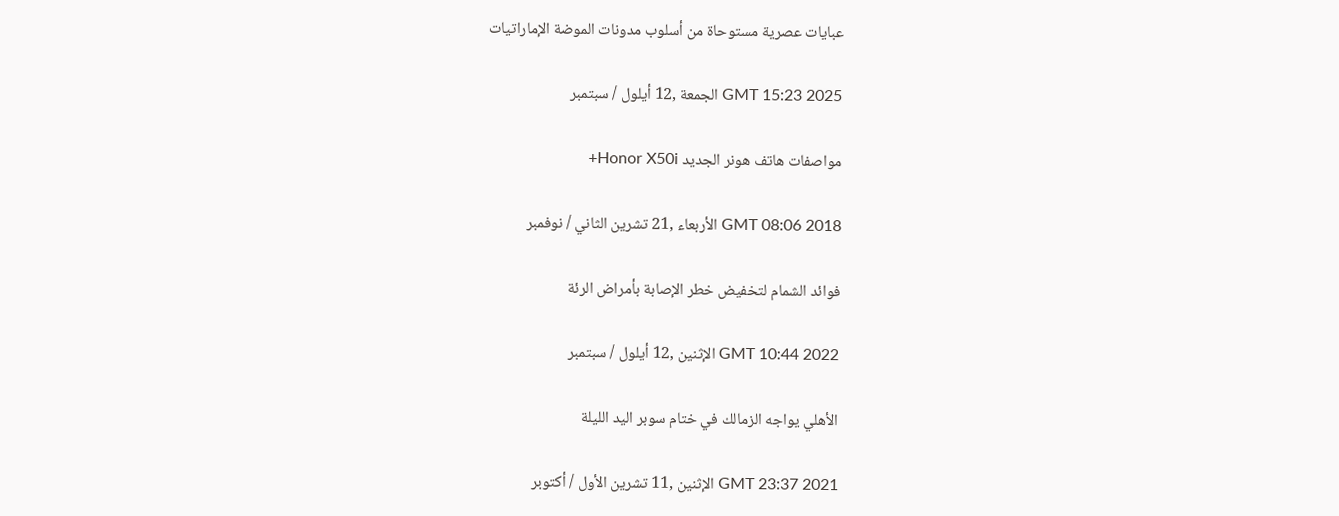عبايات عصرية مستوحاة من أسلوب مدونات الموضة الإماراتيات

GMT 15:23 2025 الجمعة ,12 أيلول / سبتمبر

مواصفات هاتف هونر الجديد Honor X50i+

GMT 08:06 2018 الأربعاء ,21 تشرين الثاني / نوفمبر

فوائد الشمام لتخفيض خطر الإصابة بأمراض الرئة

GMT 10:44 2022 الإثنين ,12 أيلول / سبتمبر

الأهلي يواجه الزمالك في ختام سوبر اليد الليلة

GMT 23:37 2021 الإثنين ,11 تشرين الأول / أكتوبر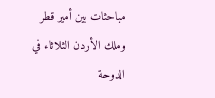مباحثات بين أمير قطر وملك الأردن الثلاثاء في الدوحة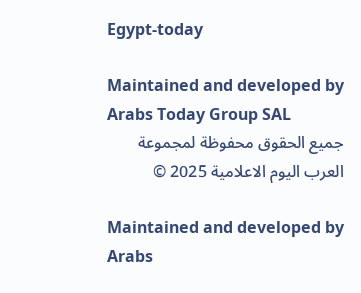Egypt-today

Maintained and developed by Arabs Today Group SAL
جميع الحقوق محفوظة لمجموعة العرب اليوم الاعلامية 2025 ©

Maintained and developed by Arabs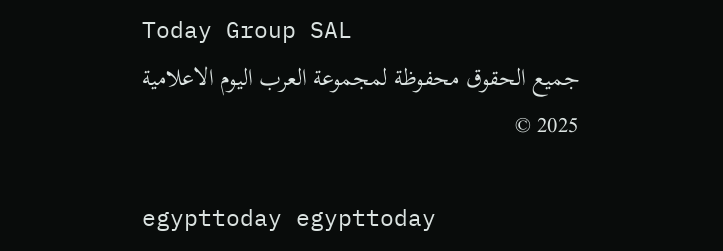Today Group SAL
جميع الحقوق محفوظة لمجموعة العرب اليوم الاعلامية 2025 ©

egypttoday egypttoday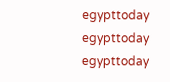egypttoday egypttoday
egypttoday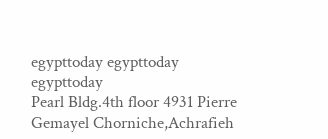egypttoday egypttoday
egypttoday
Pearl Bldg.4th floor 4931 Pierre Gemayel Chorniche,Achrafieh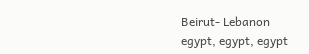Beirut- Lebanon
egypt, egypt, egypt